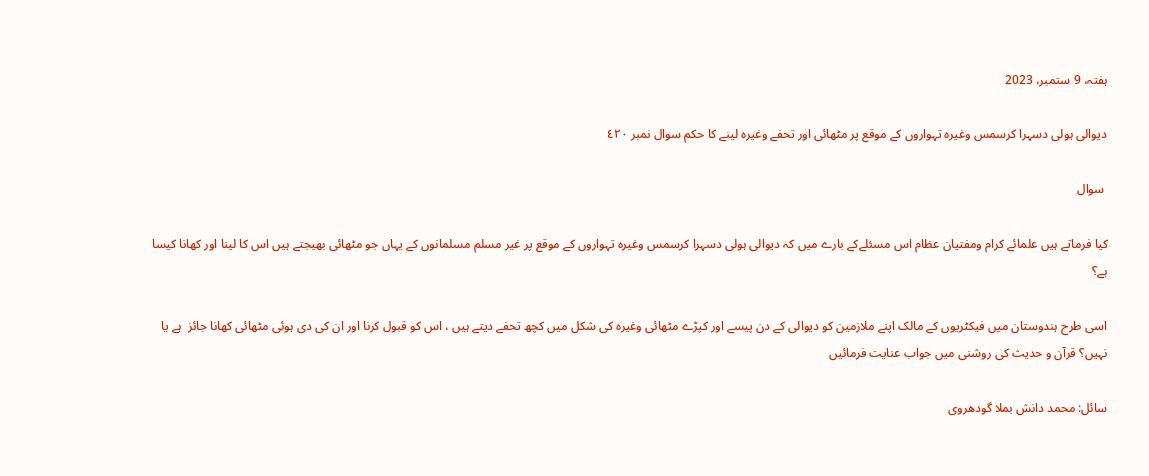ہفتہ، 9 ستمبر، 2023

دیوالی ہولی دسہرا کرسمس وغیرہ تہواروں کے موقع پر مٹھائی اور تحفے وغیرہ لینے کا حکم سوال نمبر ٤٢٠

 سوال

کیا فرماتے ہیں علمائے کرام ومفتیان عظام اس مسئلےکے بارے میں کہ دیوالی ہولی دسہرا کرسمس وغیرہ تہواروں کے موقع پر غیر مسلم مسلمانوں کے یہاں جو مٹھائی بھیجتے ہیں اس کا لینا اور کھانا کیسا ہے؟

اسی طرح ہندوستان میں فیکٹریوں کے مالک اپنے ملازمین کو دیوالی کے دن پیسے اور کپڑے مٹھائی وغیرہ کی شکل میں کچھ تحفے دیتے ہیں ، اس کو قبول کرنا اور ان کی دی ہوئی مٹھائی کھانا جائز  ہے یا نہیں؟ قرآن و حدیث کی روشنی میں جواب عنایت فرمائیں

سائل: محمد دانش بملا گودھروی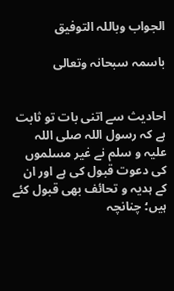الجواب وباللہ التوفیق

باسمہ سبحانہ وتعالی


احادیث سے اتنی بات تو ثابت ہے کہ رسول اللہ صلی اللہ علیہ و سلم نے غیر مسلموں کی دعوت قبول کی ہے اور ان کے ہدیہ و تحائف بھی قبول کئے ہیں؛ چنانچہ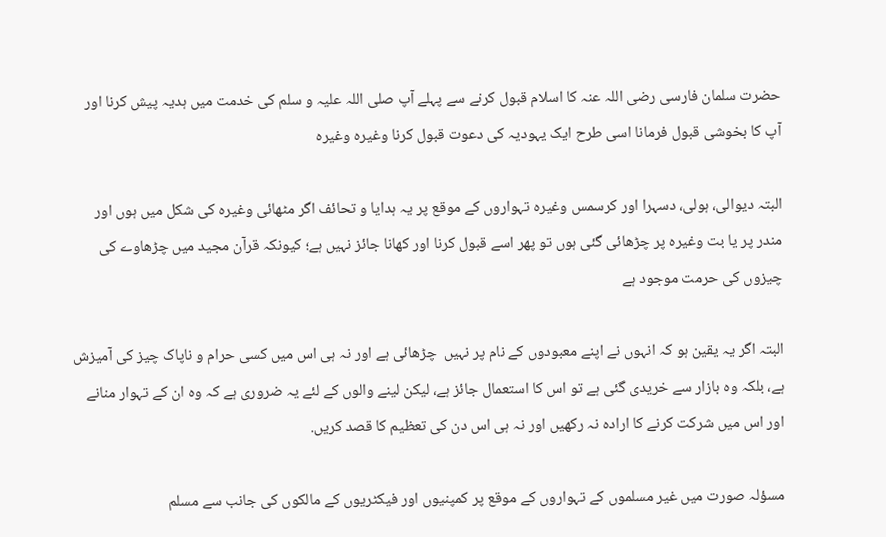حضرت سلمان فارسی رضی اللہ عنہ کا اسلام قبول کرنے سے پہلے آپ صلی اللہ علیہ و سلم کی خدمت میں ہدیہ پیش کرنا اور آپ کا بخوشی قبول فرمانا اسی طرح ایک یہودیہ کی دعوت قبول کرنا وغیرہ وغیرہ

البتہ دیوالی، ہولی، دسہرا اور کرسمس وغیرہ تہواروں کے موقع پر یہ ہدایا و تحائف اگر مٹھائی وغیرہ کی شکل میں ہوں اور مندر پر یا بت وغیرہ پر چڑھائی گئی ہوں تو پھر اسے قبول کرنا اور کھانا جائز نہیں ہے؛ کیونکہ قرآن مجید میں چڑھاوے کی چیزوں کی حرمت موجود ہے

البتہ اگر یہ یقین ہو کہ انہوں نے اپنے معبودوں کے نام پر نہیں  چڑھائی ہے اور نہ ہی اس میں کسی حرام و ناپاک چیز کی آمیزش ہے، بلکہ وہ بازار سے خریدی گئی ہے تو اس کا استعمال جائز ہے، لیکن لینے والوں کے لئے یہ ضروری ہے کہ وہ ان کے تہوار منانے اور اس میں شرکت کرنے کا ارادہ نہ رکھیں اور نہ ہی اس دن کی تعظیم کا قصد کریں.

مسؤلہ صورت میں غیر مسلموں کے تہواروں کے موقع پر کمپنیوں اور فیکٹریوں کے مالکوں کی جانب سے مسلم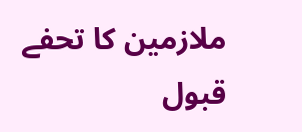ملازمین کا تحفے قبول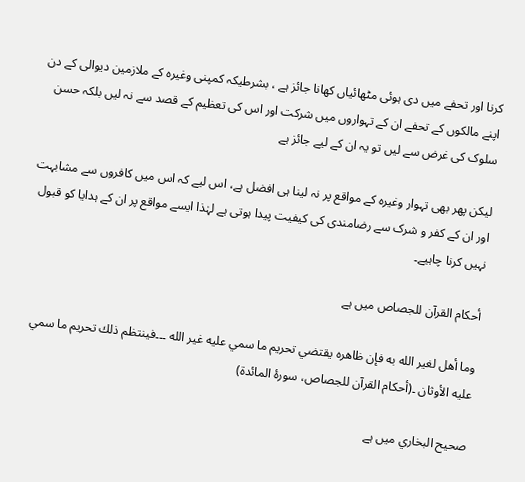کرنا اور تحفے میں دی ہوئی مٹھائیاں کھانا جائز ہے ، بشرطیکہ کمپنی وغیرہ کے ملازمین دیوالی کے دن اپنے مالکوں کے تحفے ان کے تہواروں میں شرکت اور اس کی تعظیم کے قصد سے نہ لیں بلکہ حسن سلوک کی غرض سے لیں تو یہ ان کے لیے جائز ہے

لیکن پھر بھی تہوار وغیرہ کے مواقع پر نہ لینا ہی افضل ہے، اس لیے کہ اس میں کافروں سے مشابہت اور ان کے کفر و شرک سے رضامندی کی کیفیت پیدا ہوتی ہے لہٰذا ایسے مواقع پر ان کے ہدایا کو قبول نہیں کرنا چاہیے۔

أحكام القرآن للجصاص میں ہے

وما أهل لغير الله به فإن ظاهره يقتضي تحريم ما سمي عليه غير الله ۔۔۔فينتظم ذلك تحريم ما سمي عليه الأوثان ۔(أحكام القرآن للجصاص، سورۂ المائدۃ)

صحيح البخاري میں ہے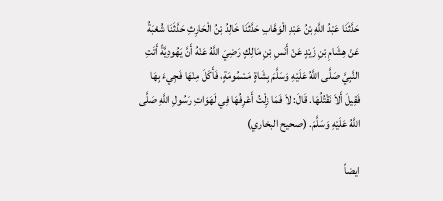حَدَّثَنَا عَبْدُ اللَّهِ بْنُ عَبْدِ الْوَهَّابِ حَدَّثَنَا خَالِدُ بْنُ الْحَارِثِ حَدَّثَنَا شُعْبَةُ عَنْ هِشَامِ بْنِ زَيْدٍ عَنْ أَنَسِ بْنِ مَالِكٍ رَضِيَ اللَّهُ عَنْهُ أَنَّ يَهُودِيَّةً أَتَتِ النَّبِيَّ صَلَّى اللَّهُ عَلَيْهِ وَسَلَّمَ بِشَاةٍ مَسْمُومَةٍ، فَأَكَلَ مِنْهَا فَجِيءَ بِهَا فَقِيلَ أَلاَ نَقْتُلُهَا. قَالَ: لاَ فَمَا زِلْتُ أَعْرِفُهَا فِي لَهَوَاتِ رَسُولِ اللَّهِ صَلَّى اللَّهُ عَلَيْهِ وَسَلَّمَ. (صحيح البخاري)

ایضاً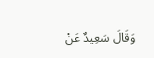وَقَالَ سَعِيدٌ عَنْ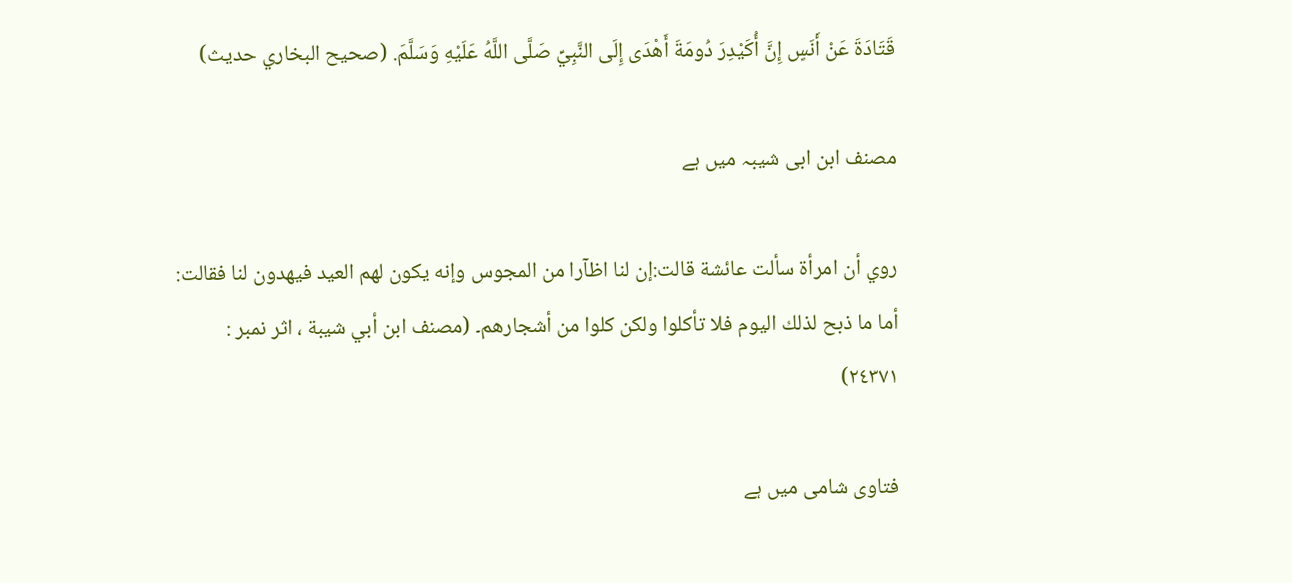قَتَادَةَ عَنْ أَنَسٍ إِنَّ أُكَيْدِرَ دُومَةَ أَهْدَى إِلَى النَّبِيِّ صَلَّى اللَّهُ عَلَيْهِ وَسَلَّمَ. (صحيح البخاري حديث)

مصنف ابن ابی شیبہ میں ہے

روي أن امرأة سألت عائشة قالت:إن لنا اظآرا من المجوس وإنه يكون لهم العيد فيهدون لنا فقالت: أما ما ذبح لذلك اليوم فلا تأكلوا ولكن كلوا من أشجارهم۔ (مصنف ابن أبي شيبة ، اثر نمبر : ٢٤٣٧١)

فتاوی شامی میں ہے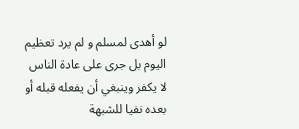لو أهدى لمسلم و لم يرد تعظيم اليوم بل جرى على عادة الناس لا يكفر وينبغي أن يفعله قبله أو بعده نفيا للشبهة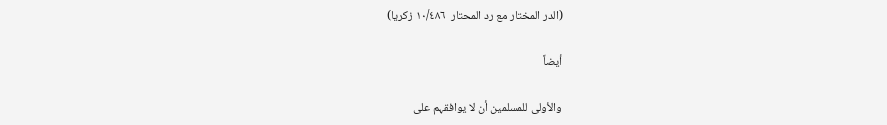(الدر المختار مع رد المحتار  ١٠/٤٨٦ زكريا)

أيضاً

والأولی للمسلمین أن لا یوافقہم علی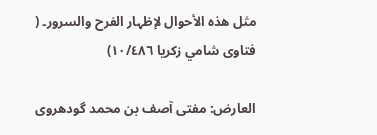مثل هذہ الأحوال لإظہار الفرح والسرور۔ ( فتاوی شامي زکریا ۱۰/٤٨٦)

العارض: مفتی آصف بن محمد گودھروی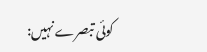کوئی تبصرے نہیں: